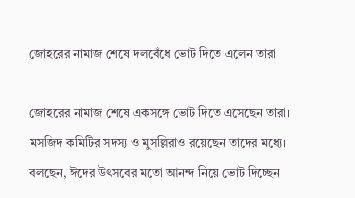জোহরের নামাজ শেষে দলবেঁধে ভোট দিতে এলেন তারা

জোহরের নামাজ শেষে একসঙ্গে ভোট দিতে এসেছেন তারা। মসজিদ কমিটির সদস্য ও মুসল্লিরাও রয়েছেন তাদের মধ্যে। বলছেন, ঈদের উৎসবের মতো আনন্দ নিয়ে ভোট দিচ্ছেন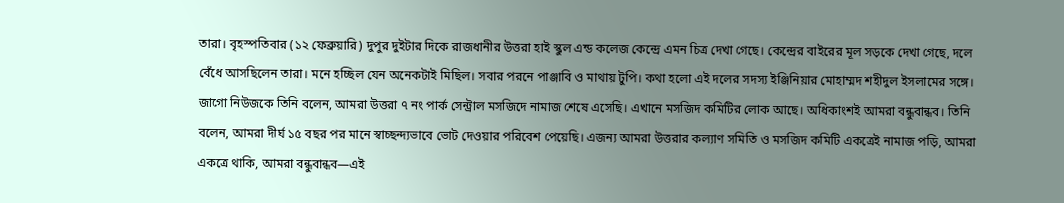তারা। বৃহস্পতিবার (১২ ফেব্রুয়ারি) দুপুর দুইটার দিকে রাজধানীর উত্তরা হাই স্কুল এন্ড কলেজ কেন্দ্রে এমন চিত্র দেখা গেছে। কেন্দ্রের বাইরের মূল সড়কে দেখা গেছে, দলে বেঁধে আসছিলেন তারা। মনে হচ্ছিল যেন অনেকটাই মিছিল। সবার পরনে পাঞ্জাবি ও মাথায় টুপি। কথা হলো এই দলের সদস্য ইঞ্জিনিয়ার মোহাম্মদ শহীদুল ইসলামের সঙ্গে। জাগো নিউজকে তিনি বলেন, আমরা উত্তরা ৭ নং পার্ক সেন্ট্রাল মসজিদে নামাজ শেষে এসেছি। এখানে মসজিদ কমিটির লোক আছে। অধিকাংশই আমরা বন্ধুবান্ধব। তিনি বলেন, আমরা দীর্ঘ ১৫ বছর পর মানে স্বাচ্ছন্দ্যভাবে ভোট দেওয়ার পরিবেশ পেয়েছি। এজন্য আমরা উত্তরার কল্যাণ সমিতি ও মসজিদ কমিটি একত্রেই নামাজ পড়ি, আমরা একত্রে থাকি, আমরা বন্ধুবান্ধব—এই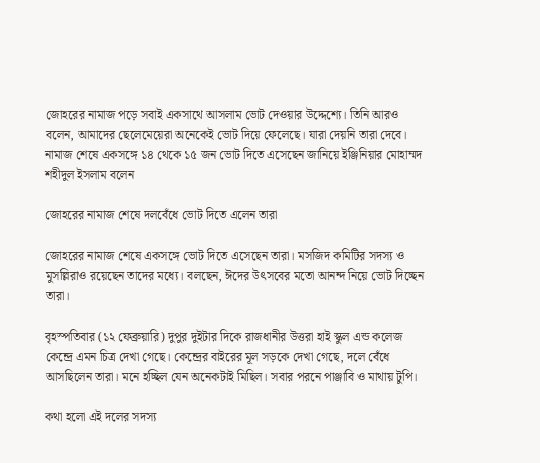জোহরের নামাজ পড়ে সবাই একসাথে আসলাম ভোট দেওয়ার উদ্দেশ্যে। তিনি আরও বলেন, আমাদের ছেলেমেয়েরা অনেকেই ভোট দিয়ে ফেলেছে। যারা দেয়নি তারা দেবে। নামাজ শেষে একসঙ্গে ১৪ থেকে ১৫ জন ভোট দিতে এসেছেন জানিয়ে ইঞ্জিনিয়ার মোহাম্মদ শহীদুল ইসলাম বলেন

জোহরের নামাজ শেষে দলবেঁধে ভোট দিতে এলেন তারা

জোহরের নামাজ শেষে একসঙ্গে ভোট দিতে এসেছেন তারা। মসজিদ কমিটির সদস্য ও মুসল্লিরাও রয়েছেন তাদের মধ্যে। বলছেন, ঈদের উৎসবের মতো আনন্দ নিয়ে ভোট দিচ্ছেন তারা।

বৃহস্পতিবার (১২ ফেব্রুয়ারি) দুপুর দুইটার দিকে রাজধানীর উত্তরা হাই স্কুল এন্ড কলেজ কেন্দ্রে এমন চিত্র দেখা গেছে। কেন্দ্রের বাইরের মূল সড়কে দেখা গেছে, দলে বেঁধে আসছিলেন তারা। মনে হচ্ছিল যেন অনেকটাই মিছিল। সবার পরনে পাঞ্জাবি ও মাথায় টুপি।

কথা হলো এই দলের সদস্য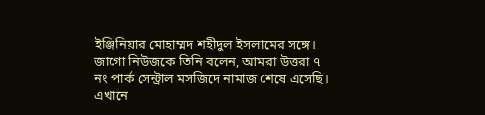ইঞ্জিনিয়ার মোহাম্মদ শহীদুল ইসলামের সঙ্গে। জাগো নিউজকে তিনি বলেন, আমরা উত্তরা ৭ নং পার্ক সেন্ট্রাল মসজিদে নামাজ শেষে এসেছি। এখানে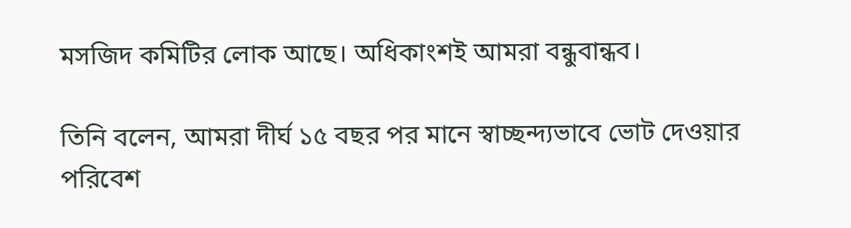মসজিদ কমিটির লোক আছে। অধিকাংশই আমরা বন্ধুবান্ধব।

তিনি বলেন, আমরা দীর্ঘ ১৫ বছর পর মানে স্বাচ্ছন্দ্যভাবে ভোট দেওয়ার পরিবেশ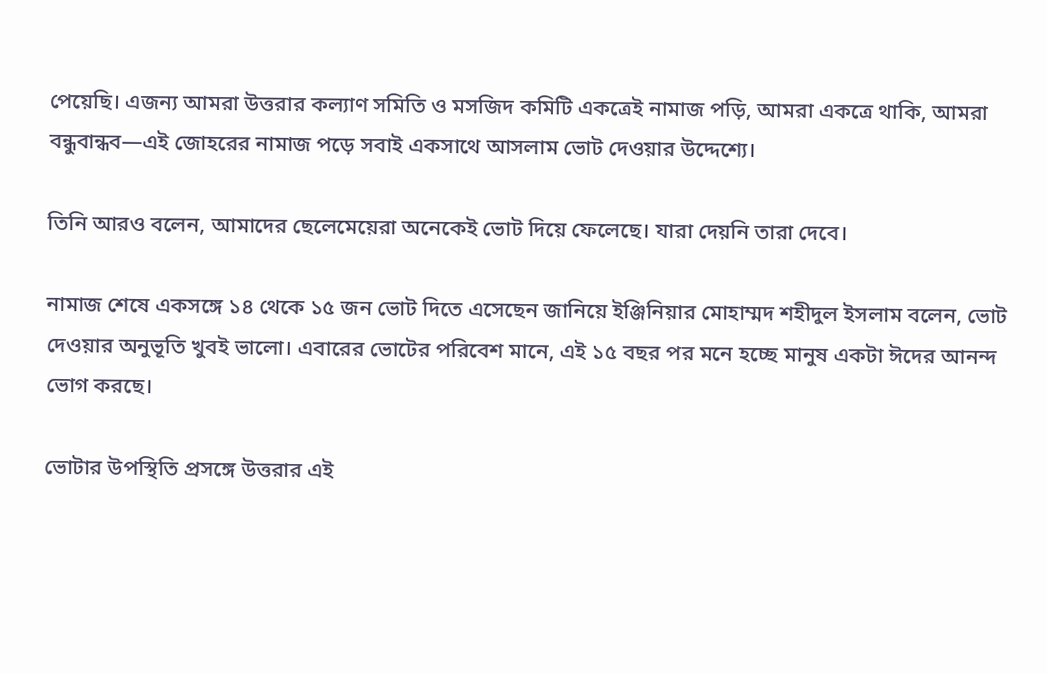পেয়েছি। এজন্য আমরা উত্তরার কল্যাণ সমিতি ও মসজিদ কমিটি একত্রেই নামাজ পড়ি, আমরা একত্রে থাকি, আমরা বন্ধুবান্ধব—এই জোহরের নামাজ পড়ে সবাই একসাথে আসলাম ভোট দেওয়ার উদ্দেশ্যে।

তিনি আরও বলেন, আমাদের ছেলেমেয়েরা অনেকেই ভোট দিয়ে ফেলেছে। যারা দেয়নি তারা দেবে।

নামাজ শেষে একসঙ্গে ১৪ থেকে ১৫ জন ভোট দিতে এসেছেন জানিয়ে ইঞ্জিনিয়ার মোহাম্মদ শহীদুল ইসলাম বলেন, ভোট দেওয়ার অনুভূতি খুবই ভালো। এবারের ভোটের পরিবেশ মানে, এই ১৫ বছর পর মনে হচ্ছে মানুষ একটা ঈদের আনন্দ ভোগ করছে।

ভোটার উপস্থিতি প্রসঙ্গে উত্তরার এই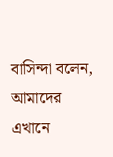বাসিন্দা বলেন, আমাদের এখানে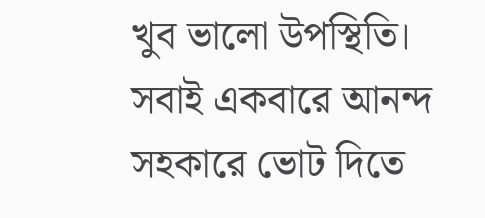খুব ভালো উপস্থিতি। সবাই একবারে আনন্দ সহকারে ভোট দিতে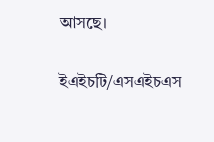আসছে।

ইএইচটি/এসএইচএস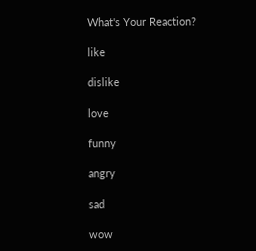What's Your Reaction?

like

dislike

love

funny

angry

sad

wow